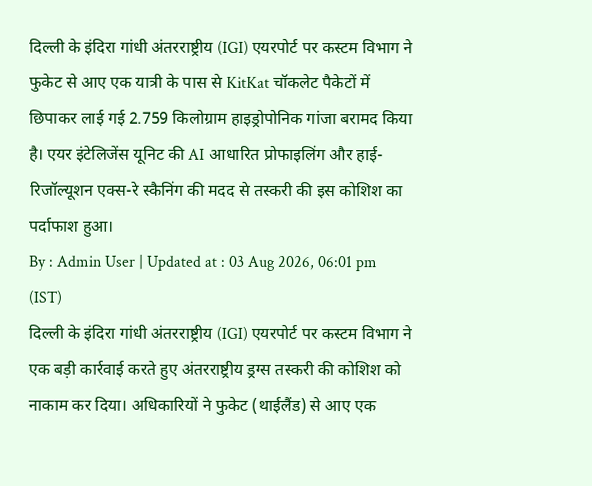दिल्ली के इंदिरा गांधी अंतरराष्ट्रीय (IGI) एयरपोर्ट पर कस्टम विभाग ने फुकेट से आए एक यात्री के पास से KitKat चॉकलेट पैकेटों में छिपाकर लाई गई 2.759 किलोग्राम हाइड्रोपोनिक गांजा बरामद किया है। एयर इंटेलिजेंस यूनिट की AI आधारित प्रोफाइलिंग और हाई-रिजॉल्यूशन एक्स-रे स्कैनिंग की मदद से तस्करी की इस कोशिश का पर्दाफाश हुआ।
By : Admin User | Updated at : 03 Aug 2026, 06:01 pm (IST)
दिल्ली के इंदिरा गांधी अंतरराष्ट्रीय (IGI) एयरपोर्ट पर कस्टम विभाग ने एक बड़ी कार्रवाई करते हुए अंतरराष्ट्रीय ड्रग्स तस्करी की कोशिश को नाकाम कर दिया। अधिकारियों ने फुकेट (थाईलैंड) से आए एक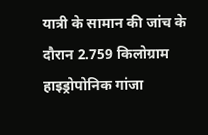यात्री के सामान की जांच के दौरान 2.759 किलोग्राम हाइड्रोपोनिक गांजा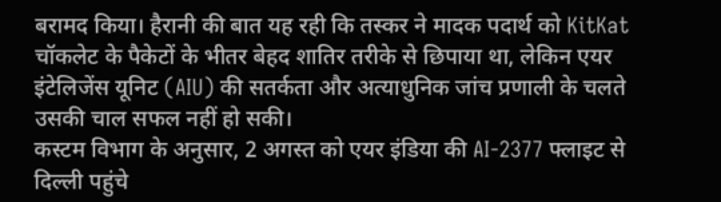बरामद किया। हैरानी की बात यह रही कि तस्कर ने मादक पदार्थ को KitKat चॉकलेट के पैकेटों के भीतर बेहद शातिर तरीके से छिपाया था, लेकिन एयर इंटेलिजेंस यूनिट (AIU) की सतर्कता और अत्याधुनिक जांच प्रणाली के चलते उसकी चाल सफल नहीं हो सकी।
कस्टम विभाग के अनुसार, 2 अगस्त को एयर इंडिया की AI-2377 फ्लाइट से दिल्ली पहुंचे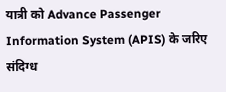यात्री को Advance Passenger Information System (APIS) के जरिए संदिग्ध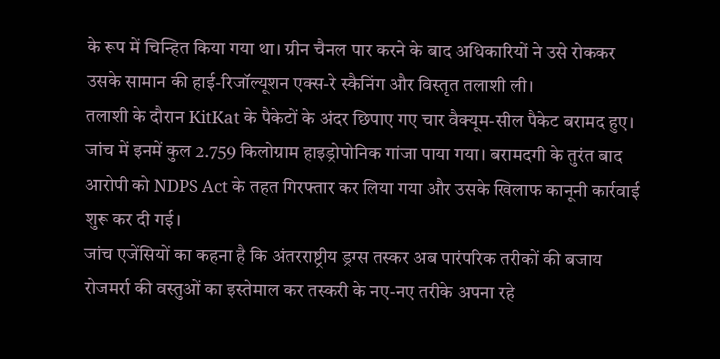के रूप में चिन्हित किया गया था। ग्रीन चैनल पार करने के बाद अधिकारियों ने उसे रोककर उसके सामान की हाई-रिजॉल्यूशन एक्स-रे स्कैनिंग और विस्तृत तलाशी ली।
तलाशी के दौरान KitKat के पैकेटों के अंदर छिपाए गए चार वैक्यूम-सील पैकेट बरामद हुए। जांच में इनमें कुल 2.759 किलोग्राम हाइड्रोपोनिक गांजा पाया गया। बरामदगी के तुरंत बाद आरोपी को NDPS Act के तहत गिरफ्तार कर लिया गया और उसके खिलाफ कानूनी कार्रवाई शुरू कर दी गई।
जांच एजेंसियों का कहना है कि अंतरराष्ट्रीय ड्रग्स तस्कर अब पारंपरिक तरीकों की बजाय रोजमर्रा की वस्तुओं का इस्तेमाल कर तस्करी के नए-नए तरीके अपना रहे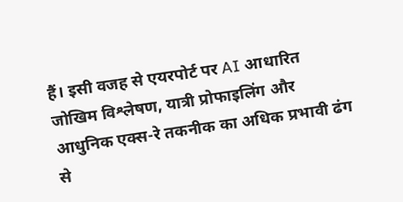हैं। इसी वजह से एयरपोर्ट पर AI आधारित जोखिम विश्लेषण, यात्री प्रोफाइलिंग और आधुनिक एक्स-रे तकनीक का अधिक प्रभावी ढंग से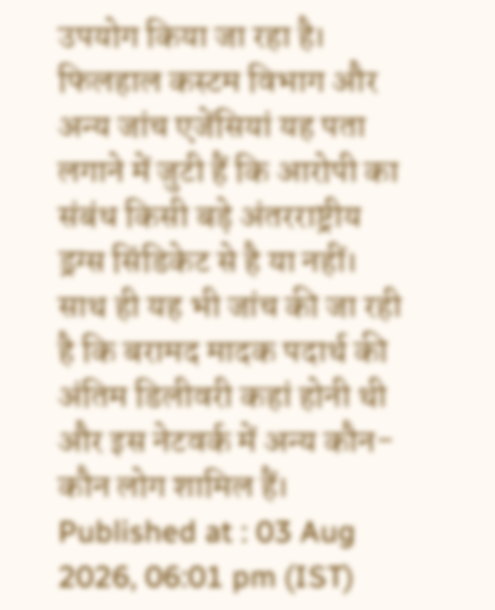उपयोग किया जा रहा है।
फिलहाल कस्टम विभाग और अन्य जांच एजेंसियां यह पता लगाने में जुटी हैं कि आरोपी का संबंध किसी बड़े अंतरराष्ट्रीय ड्रग्स सिंडिकेट से है या नहीं। साथ ही यह भी जांच की जा रही है कि बरामद मादक पदार्थ की अंतिम डिलीवरी कहां होनी थी और इस नेटवर्क में अन्य कौन-कौन लोग शामिल हैं।
Published at : 03 Aug 2026, 06:01 pm (IST)